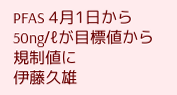PFAS 4月1日から50ng/ℓが目標値から規制値に
伊藤久雄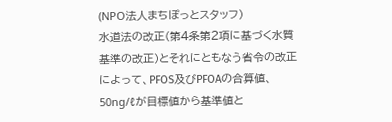(NPO法人まちぽっとスタッフ)
水道法の改正(第4条第2項に基づく水質基準の改正)とそれにともなう省令の改正によって、PFОS及びPFОAの合算値、50ng/ℓが目標値から基準値と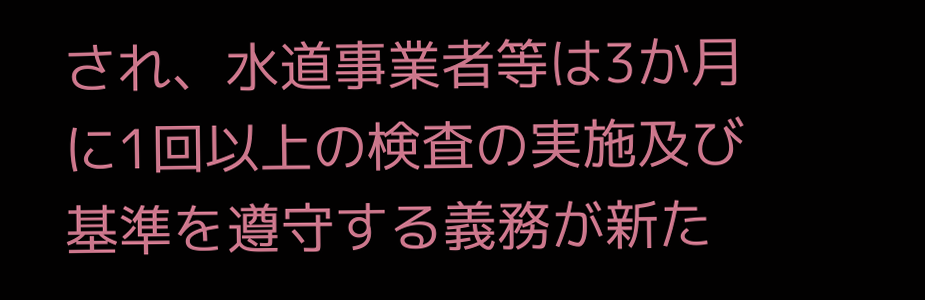され、水道事業者等は3か月に1回以上の検査の実施及び基準を遵守する義務が新た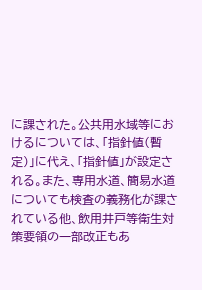に課された。公共用水域等におけるについては、「指針値(暫定)」に代え、「指針値」が設定される。また、専用水道、簡易水道についても検査の義務化が課されている他、飲用井戸等衛生対策要領の一部改正もあ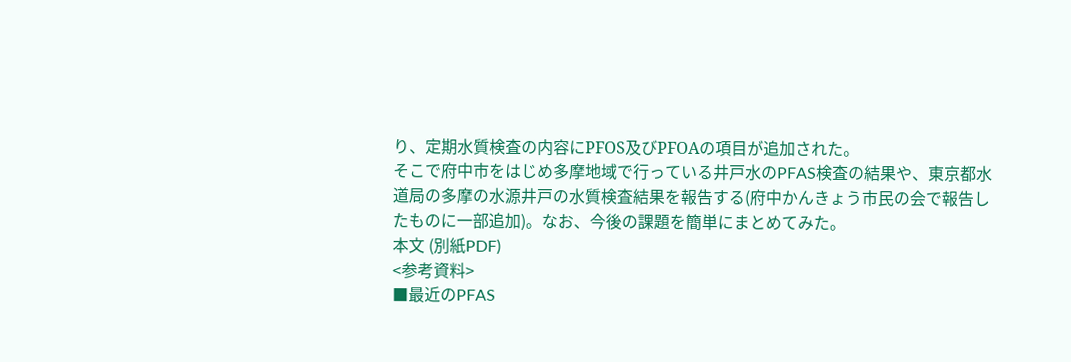り、定期水質検査の内容にPFОS及びPFОAの項目が追加された。
そこで府中市をはじめ多摩地域で行っている井戸水のPFAS検査の結果や、東京都水道局の多摩の⽔源井⼾の⽔質検査結果を報告する(府中かんきょう市民の会で報告したものに一部追加)。なお、今後の課題を簡単にまとめてみた。
本文 (別紙PDF)
<参考資料>
■最近のPFAS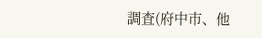調査(府中市、他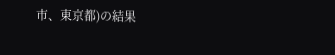市、東京都)の結果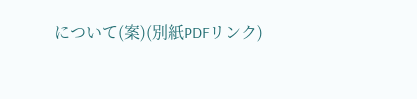について(案)(別紙PDFリンク)